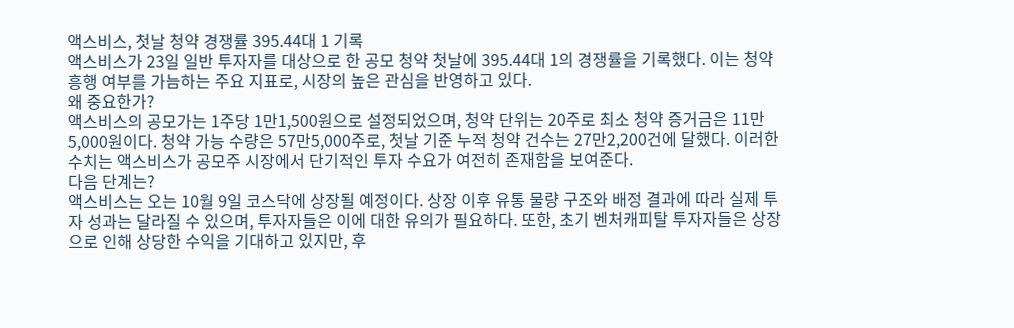액스비스, 첫날 청약 경쟁률 395.44대 1 기록
액스비스가 23일 일반 투자자를 대상으로 한 공모 청약 첫날에 395.44대 1의 경쟁률을 기록했다. 이는 청약 흥행 여부를 가늠하는 주요 지표로, 시장의 높은 관심을 반영하고 있다.
왜 중요한가?
액스비스의 공모가는 1주당 1만1,500원으로 설정되었으며, 청약 단위는 20주로 최소 청약 증거금은 11만5,000원이다. 청약 가능 수량은 57만5,000주로, 첫날 기준 누적 청약 건수는 27만2,200건에 달했다. 이러한 수치는 액스비스가 공모주 시장에서 단기적인 투자 수요가 여전히 존재함을 보여준다.
다음 단계는?
액스비스는 오는 10월 9일 코스닥에 상장될 예정이다. 상장 이후 유통 물량 구조와 배정 결과에 따라 실제 투자 성과는 달라질 수 있으며, 투자자들은 이에 대한 유의가 필요하다. 또한, 초기 벤처캐피탈 투자자들은 상장으로 인해 상당한 수익을 기대하고 있지만, 후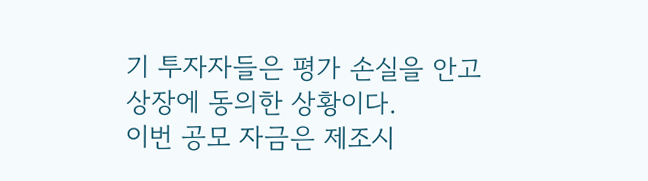기 투자자들은 평가 손실을 안고 상장에 동의한 상황이다.
이번 공모 자금은 제조시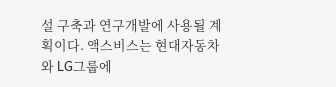설 구축과 연구개발에 사용될 계획이다. 액스비스는 현대자동차와 LG그룹에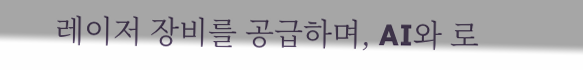레이저 장비를 공급하며, AI와 로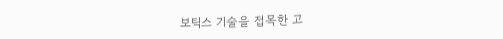보틱스 기술을 접목한 고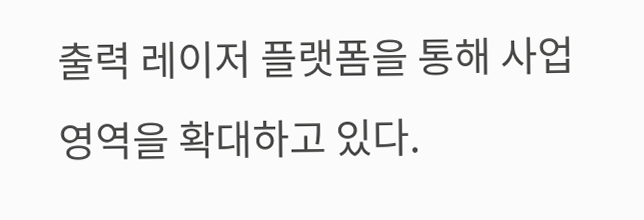출력 레이저 플랫폼을 통해 사업 영역을 확대하고 있다.